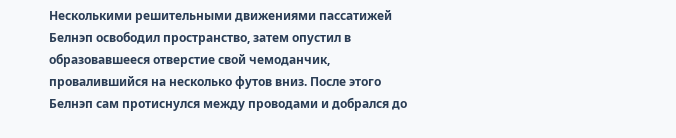Несколькими решительными движениями пассатижей Белнэп освободил пространство, затем опустил в образовавшееся отверстие свой чемоданчик, провалившийся на несколько футов вниз. После этого Белнэп сам протиснулся между проводами и добрался до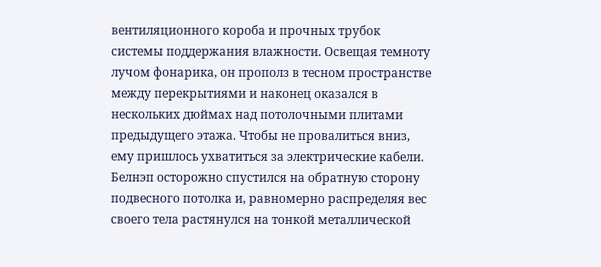вентиляционного короба и прочных трубок системы поддержания влажности. Освещая темноту лучом фонарика, он прополз в тесном пространстве между перекрытиями и наконец оказался в нескольких дюймах над потолочными плитами предыдущего этажа. Чтобы не провалиться вниз, ему пришлось ухватиться за электрические кабели. Белнэп осторожно спустился на обратную сторону подвесного потолка и, равномерно распределяя вес своего тела растянулся на тонкой металлической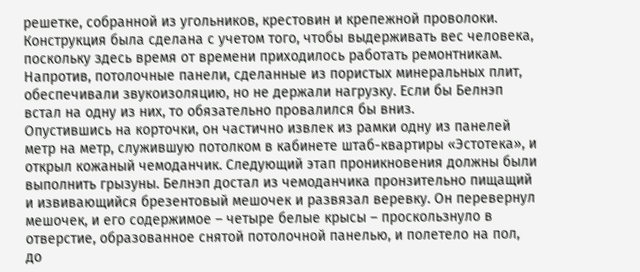решетке, собранной из угольников, крестовин и крепежной проволоки. Конструкция была сделана с учетом того, чтобы выдерживать вес человека, поскольку здесь время от времени приходилось работать ремонтникам. Напротив, потолочные панели, сделанные из пористых минеральных плит, обеспечивали звукоизоляцию, но не держали нагрузку. Если бы Белнэп встал на одну из них, то обязательно провалился бы вниз.
Опустившись на корточки, он частично извлек из рамки одну из панелей метр на метр, служившую потолком в кабинете штаб-квартиры «Эстотека», и открыл кожаный чемоданчик. Следующий этап проникновения должны были выполнить грызуны. Белнэп достал из чемоданчика пронзительно пищащий и извивающийся брезентовый мешочек и развязал веревку. Он перевернул мешочек, и его содержимое – четыре белые крысы – проскользнуло в отверстие, образованное снятой потолочной панелью, и полетело на пол, до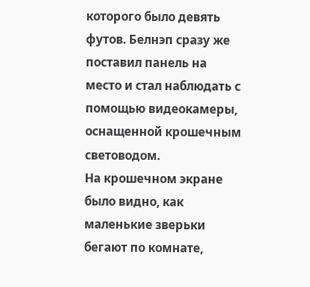которого было девять футов. Белнэп сразу же поставил панель на место и стал наблюдать с помощью видеокамеры, оснащенной крошечным световодом.
На крошечном экране было видно, как маленькие зверьки бегают по комнате,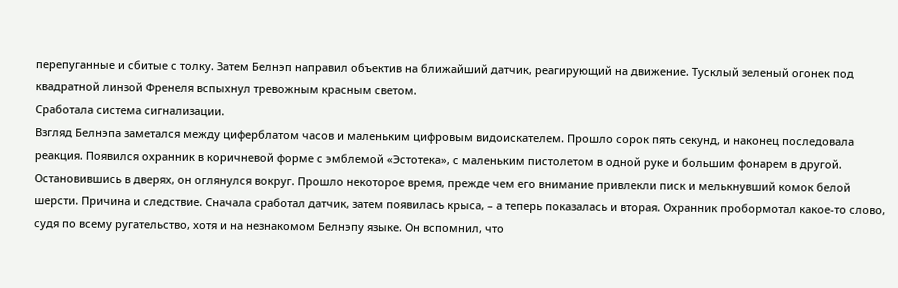перепуганные и сбитые с толку. Затем Белнэп направил объектив на ближайший датчик, реагирующий на движение. Тусклый зеленый огонек под квадратной линзой Френеля вспыхнул тревожным красным светом.
Сработала система сигнализации.
Взгляд Белнэпа заметался между циферблатом часов и маленьким цифровым видоискателем. Прошло сорок пять секунд, и наконец последовала реакция. Появился охранник в коричневой форме с эмблемой «Эстотека», с маленьким пистолетом в одной руке и большим фонарем в другой. Остановившись в дверях, он оглянулся вокруг. Прошло некоторое время, прежде чем его внимание привлекли писк и мелькнувший комок белой шерсти. Причина и следствие. Сначала сработал датчик, затем появилась крыса, – а теперь показалась и вторая. Охранник пробормотал какое-то слово, судя по всему ругательство, хотя и на незнакомом Белнэпу языке. Он вспомнил, что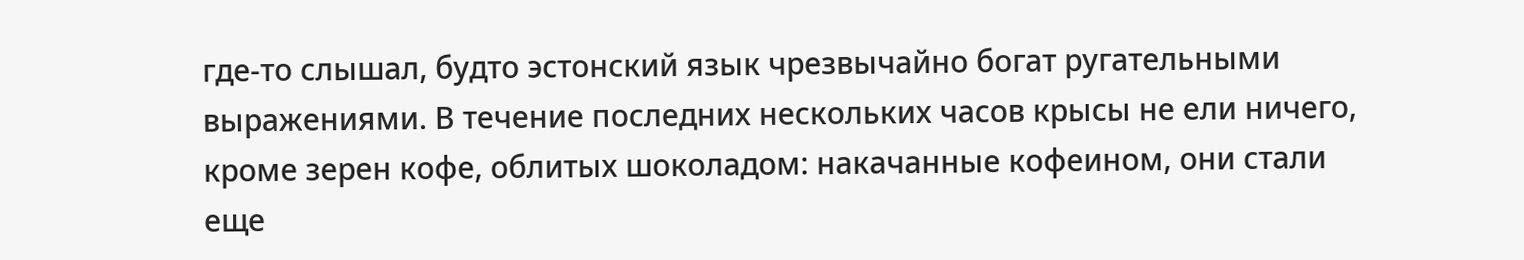где-то слышал, будто эстонский язык чрезвычайно богат ругательными выражениями. В течение последних нескольких часов крысы не ели ничего, кроме зерен кофе, облитых шоколадом: накачанные кофеином, они стали еще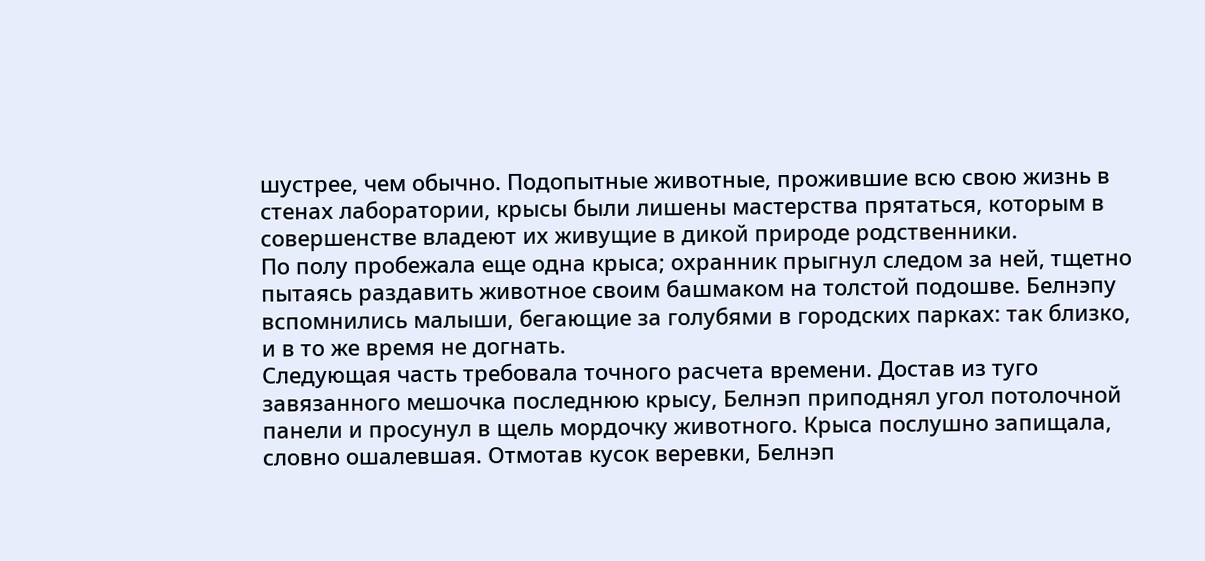шустрее, чем обычно. Подопытные животные, прожившие всю свою жизнь в стенах лаборатории, крысы были лишены мастерства прятаться, которым в совершенстве владеют их живущие в дикой природе родственники.
По полу пробежала еще одна крыса; охранник прыгнул следом за ней, тщетно пытаясь раздавить животное своим башмаком на толстой подошве. Белнэпу вспомнились малыши, бегающие за голубями в городских парках: так близко, и в то же время не догнать.
Следующая часть требовала точного расчета времени. Достав из туго завязанного мешочка последнюю крысу, Белнэп приподнял угол потолочной панели и просунул в щель мордочку животного. Крыса послушно запищала, словно ошалевшая. Отмотав кусок веревки, Белнэп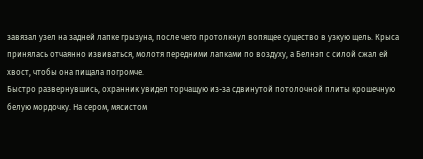завязал узел на задней лапке грызуна, после чего протолкнул вопящее существо в узкую щель. Крыса принялась отчаянно извиваться, молотя передними лапками по воздуху, а Белнэп с силой сжал ей хвост, чтобы она пищала погромче.
Быстро развернувшись, охранник увидел торчащую из-за сдвинутой потолочной плиты крошечную белую мордочку. На сером, мясистом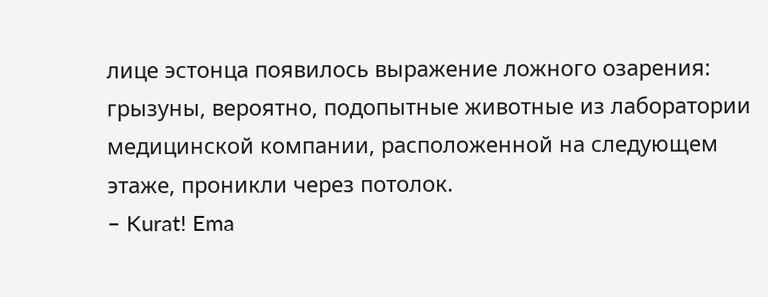лице эстонца появилось выражение ложного озарения: грызуны, вероятно, подопытные животные из лаборатории медицинской компании, расположенной на следующем этаже, проникли через потолок.
– Kurat! Ema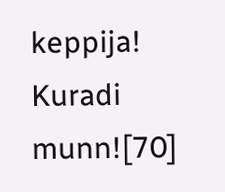keppija! Kuradi munn![70]